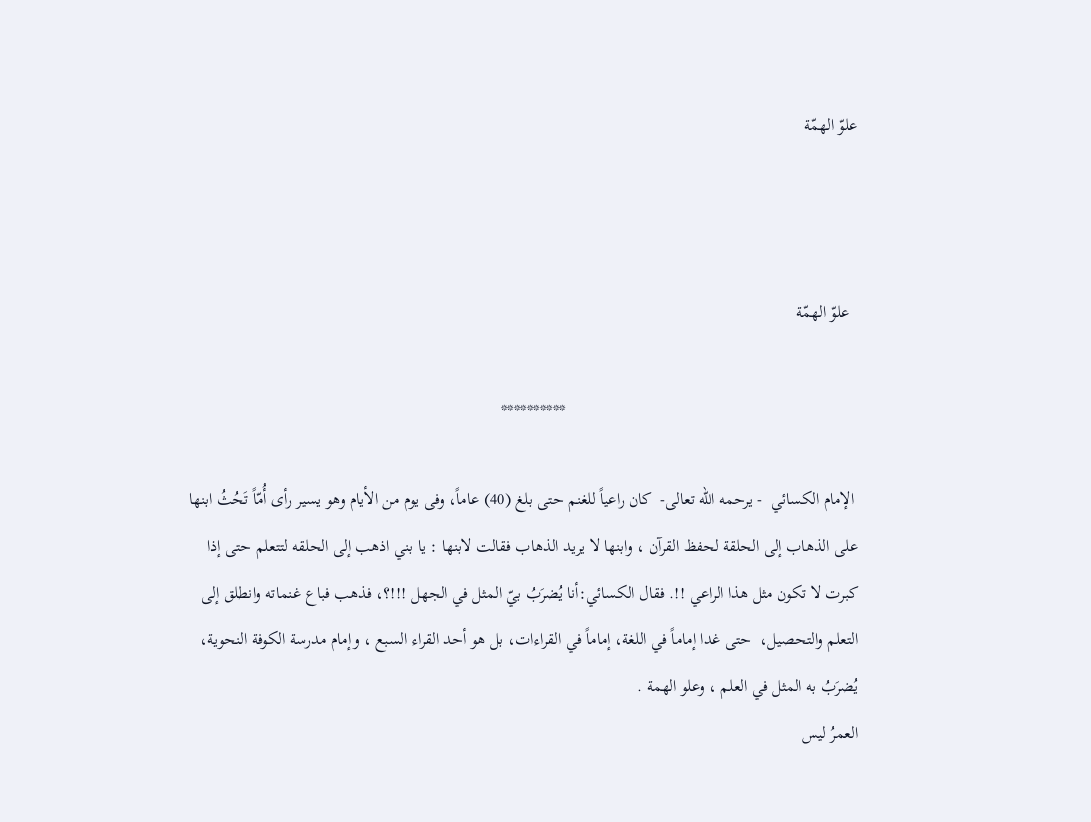علوّ الهمّة



  علوّ الهمّة

                                                                    **********

 الإمام الكسائي  - يرحمه الله تعالى-  كان راعياً للغنم حتى بلغ (40) عاماً، وفى يوم من الأيام وهو يسير رأى أُمّاً تَحُثُ ابنها على الذهاب إلى الحلقة لحفظ القرآن ، وابنها لا يريد الذهاب فقالت لابنها : يا بني اذهب إلى الحلقه لتتعلم حتى إذا كبرت لا تكون مثل هذا الراعي !!. فقال الكسائي:أنا يُضرَبُ بيّ المثل في الجهل !!!؟، فذهب فباع غنماته وانطلق إلى التعلم والتحصيل،  حتى غدا إماماً في اللغة، إماماً في القراءات، بل هو أحد القراء السبع ، وإمام مدرسة الكوفة النحوية، يُضرَبُ به المثل في العلم ، وعلو الهمة .
العمرُ ليس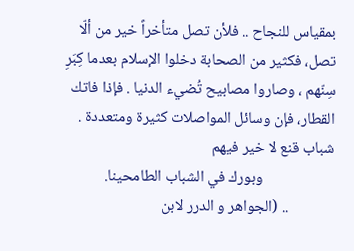بمقياس للنجاح .. فلأن تصل متأخراً خير من ألّا تصل، فكثير من الصحابة دخلوا الإسلام بعدما كِبَرِ سِنّهم ، وصاروا مصابيح تُضيء الدنيا . فإذا فاتك القطار، فإن وسائل المواصلات كثيرة ومتعددة .
شباب قنع لا خير فيهم
                    وبورك في الشباب الطامحينا.
             .. (الجواهر و الدرر لابن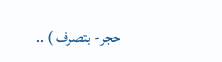حجر- بتصرف ) ..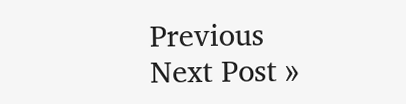Previous
Next Post »